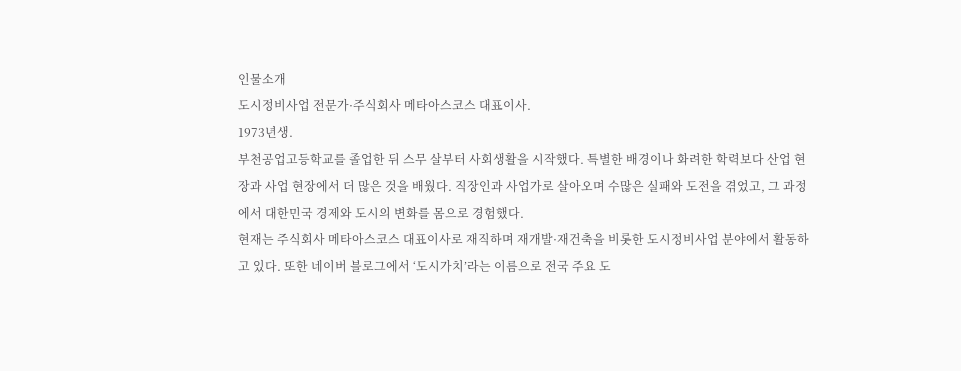인물소개
도시정비사업 전문가·주식회사 메타아스코스 대표이사.
1973년생.
부천공업고등학교를 졸업한 뒤 스무 살부터 사회생활을 시작했다. 특별한 배경이나 화려한 학력보다 산업 현장과 사업 현장에서 더 많은 것을 배웠다. 직장인과 사업가로 살아오며 수많은 실패와 도전을 겪었고, 그 과정에서 대한민국 경제와 도시의 변화를 몸으로 경험했다.
현재는 주식회사 메타아스코스 대표이사로 재직하며 재개발·재건축을 비롯한 도시정비사업 분야에서 활동하고 있다. 또한 네이버 블로그에서 ‘도시가치’라는 이름으로 전국 주요 도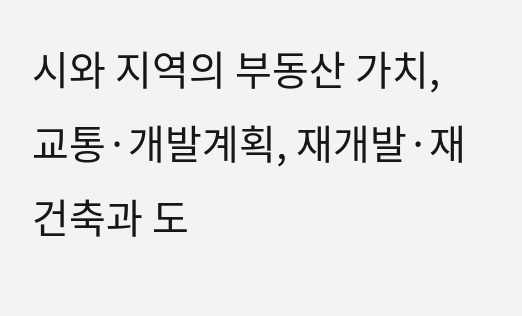시와 지역의 부동산 가치, 교통·개발계획, 재개발·재건축과 도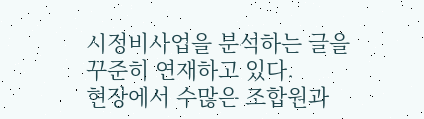시정비사업을 분석하는 글을 꾸준히 연재하고 있다.
현장에서 수많은 조합원과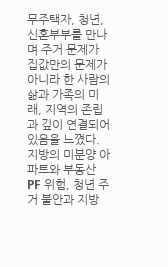무주택자, 청년, 신혼부부를 만나며 주거 문제가 집값만의 문제가 아니라 한 사람의 삶과 가족의 미래, 지역의 존립과 깊이 연결되어 있음을 느꼈다. 지방의 미분양 아파트와 부동산 PF 위험, 청년 주거 불안과 지방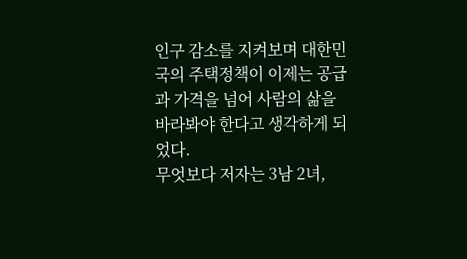인구 감소를 지켜보며 대한민국의 주택정책이 이제는 공급과 가격을 넘어 사람의 삶을 바라봐야 한다고 생각하게 되었다.
무엇보다 저자는 3남 2녀,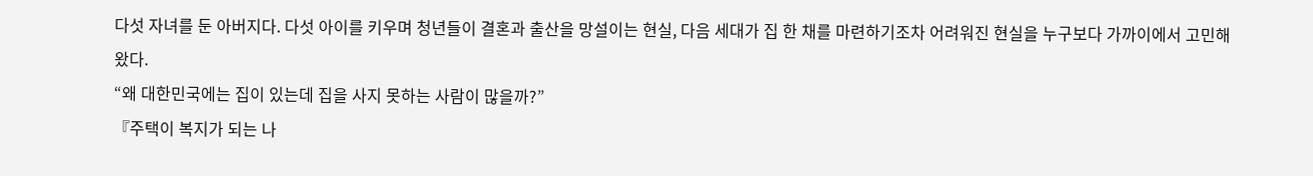다섯 자녀를 둔 아버지다. 다섯 아이를 키우며 청년들이 결혼과 출산을 망설이는 현실, 다음 세대가 집 한 채를 마련하기조차 어려워진 현실을 누구보다 가까이에서 고민해 왔다.
“왜 대한민국에는 집이 있는데 집을 사지 못하는 사람이 많을까?”
『주택이 복지가 되는 나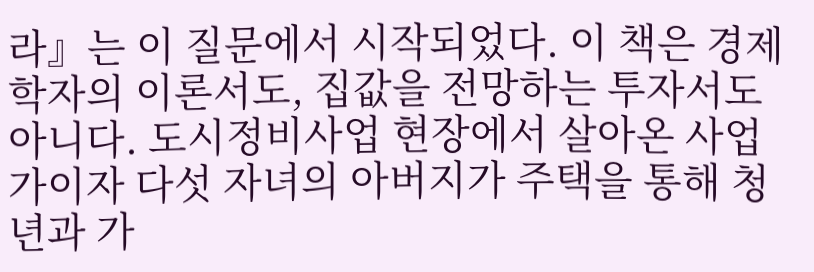라』는 이 질문에서 시작되었다. 이 책은 경제학자의 이론서도, 집값을 전망하는 투자서도 아니다. 도시정비사업 현장에서 살아온 사업가이자 다섯 자녀의 아버지가 주택을 통해 청년과 가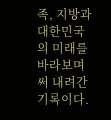족, 지방과 대한민국의 미래를 바라보며 써 내려간 기록이다.